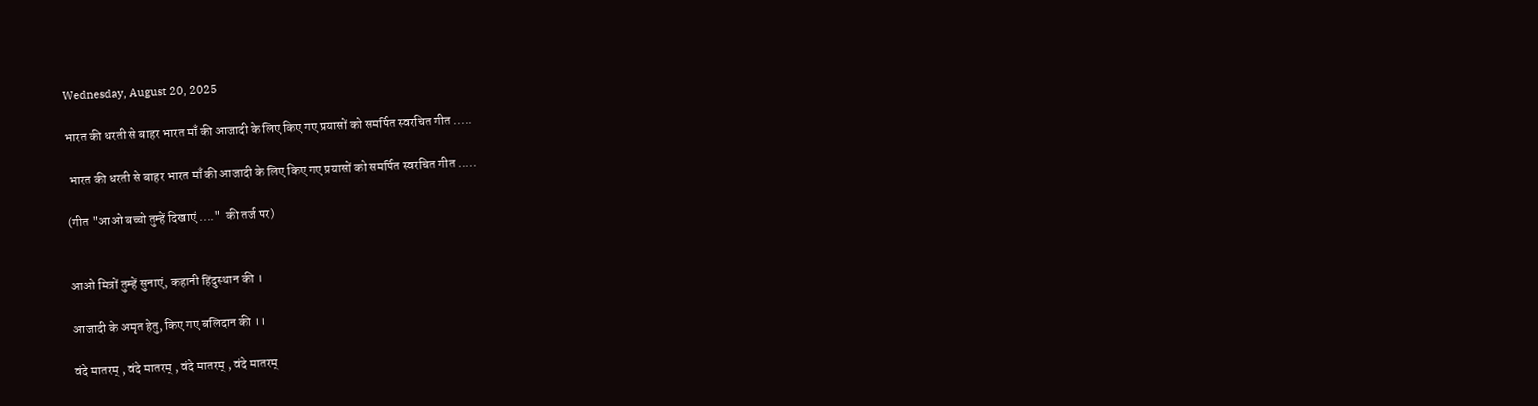Wednesday, August 20, 2025

भारत की धरती से बाहर भारत माँ की आजादी के लिए किए गए प्रयासों को समर्पित स्वरचित गीत .....

 भारत की धरती से बाहर भारत माँ की आजादी के लिए किए गए प्रयासों को समर्पित स्वरचित गीत .....

(गीत "आओ बच्चो तुम्हें दिखाएं ...."  की तर्ज पर)


आओ मित्रों तुम्हें सुनाएं, कहानी हिंदुस्थान की ।

आजादी के अमृत हेतु, किए गए बलिदान की ।।

वंदे मातरम् , वंदे मातरम् , वंदे मातरम् , वंदे मातरम्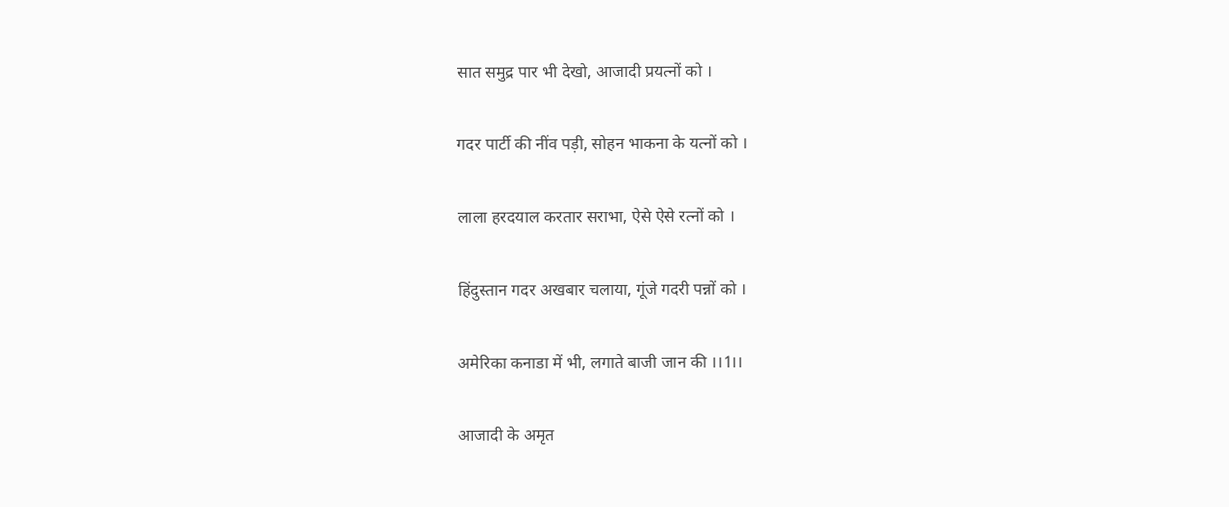सात समुद्र पार भी देखो, आजादी प्रयत्नों को ।

गदर पार्टी की नींव पड़ी, सोहन भाकना के यत्नों को ।

लाला हरदयाल करतार सराभा, ऐसे ऐसे रत्नों को ।

हिंदुस्तान गदर अखबार चलाया, गूंजे गदरी पन्नों को ।

अमेरिका कनाडा में भी, लगाते बाजी जान की ।।1।।

आजादी के अमृत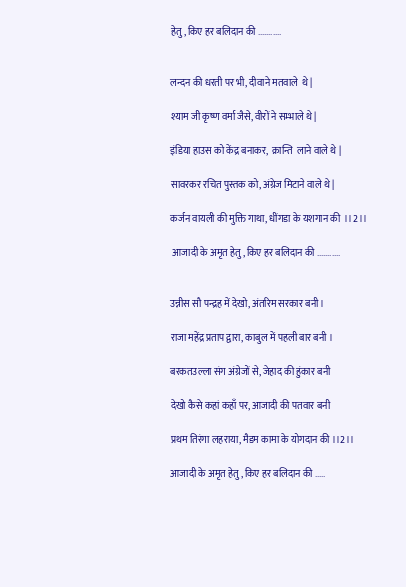हेतु, किए हर बलिदान की ...........


लन्दन की धरती पर भी, दीवाने मतवाले  थे |

श्याम जी कृष्ण वर्मा जैसे, वीरों ने सम्भाले थे |

इंडिया हाउस को केंद्र बनाकर,  क्रान्ति  लाने वाले थे |

सावरकर रचित पुस्तक को, अंग्रेज मिटाने वाले थे |

कर्जन वायली की मुक्ति गाथा, धींगडा के यशगान की  ।।2।।

 आजादी के अमृत हेतु, किए हर बलिदान की ...........


उन्नीस सौ पन्द्रह में देखो, अंतरिम सरकार बनी ।

राजा महेंद्र प्रताप द्वारा, काबुल में पहली बार बनी ।

बरकतउल्ला संग अंग्रेजों से, जेहाद की हुंकार बनी

देखो कैसे कहां कहाँ पर, आजादी की पतवार बनी

प्रथम तिरंगा लहराया, मैडम कामा के योगदान की ।।2।।

आजादी के अमृत हेतु, किए हर बलिदान की .....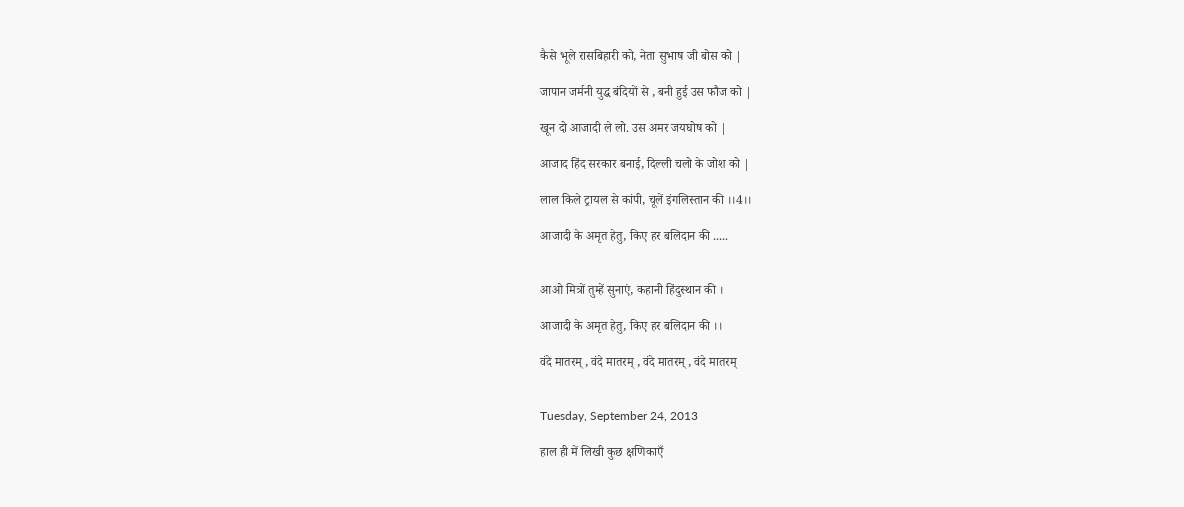कैसे भूले रासबिहारी को, नेता सुभाष जी बोस को |

जापान जर्मनी युद्ध बंदियों से , बनी हुई उस फौज को |

खून दो आजादी ले लो. उस अमर जयघोष को |

आजाद हिंद सरकार बनाई, दिल्ली चलो के जोश को |

लाल किले ट्रायल से कांपी, चूलें इंगलिस्तान की ।।4।।

आजादी के अमृत हेतु, किए हर बलिदान की .....


आओ मित्रों तुम्हें सुनाएं, कहानी हिंदुस्थान की ।

आजादी के अमृत हेतु, किए हर बलिदान की ।।

वंदे मातरम् , वंदे मातरम् , वंदे मातरम् , वंदे मातरम्


Tuesday, September 24, 2013

हाल ही में लिखी कुछ क्षणिकाएँ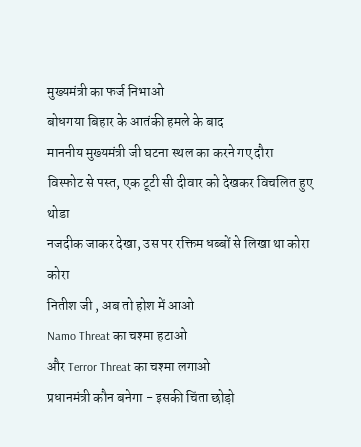मुख्यमंत्री का फर्ज निभाओ
बोधगया बिहार के आतंकी हमले के बाद
माननीय मुख्यमंत्री जी घटना स्थल का करने गए दौरा
विस्फोट से पस्त, एक टूटी सी दीवार को देखकर विचलित हुए थोडा
नजदीक जाकर देखा, उस पर रक्तिम धब्बों से लिखा था कोरा कोरा
नितीश जी , अब तो होश में आओ
Namo Threat का चश्मा हटाओ
और Terror Threat का चश्मा लगाओ
प्रधानमंत्री कौन बनेगा - इसकी चिंता छोड़ो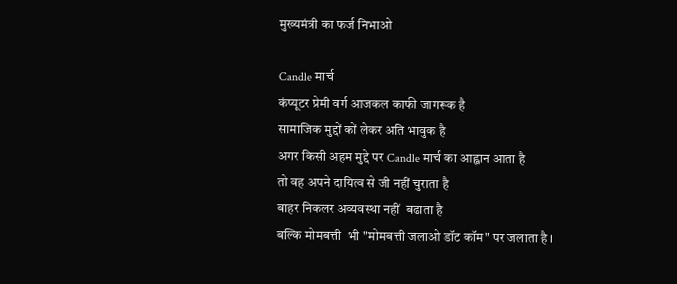मुख्यमंत्री का फर्ज निभाओ

Candle मार्च
कंप्यूटर प्रेमी वर्ग आजकल काफी जागरूक है
सामाजिक मुद्दों कों लेकर अति भावुक है
अगर किसी अहम मुद्दे पर Candle मार्च का आह्वान आता है
तो वह अपने दायित्व से जी नहीं चुराता है
बाहर निकलर अव्यवस्था नहीं  बढाता है
बल्कि मोमबत्ती  भी "मोमबत्ती जलाओ डॉट कॉम" पर जलाता है ।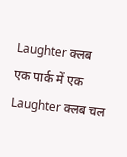Laughter क्लब
एक पार्क में एक Laughter क्लब चल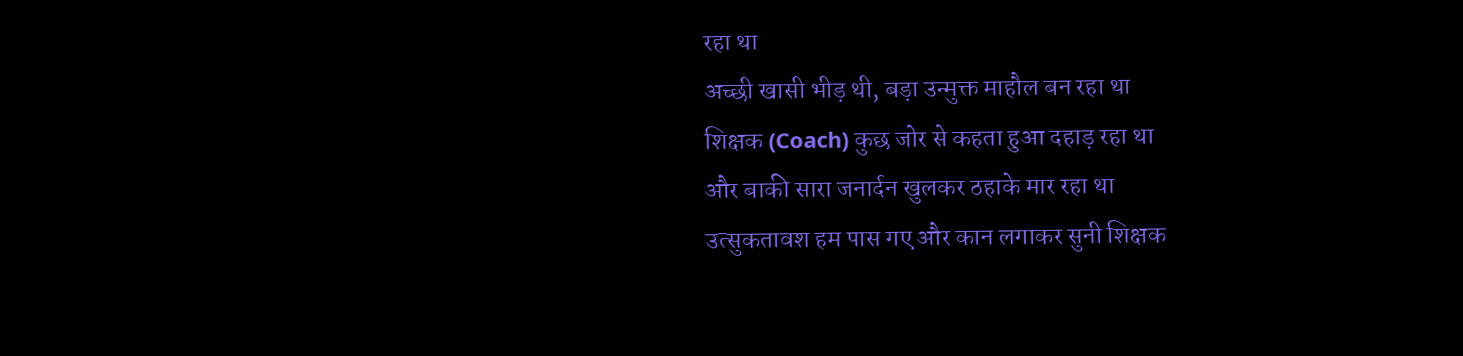रहा था
अच्छी खासी भीड़ थी, बड़ा उन्मुक्त माहौल बन रहा था
शिक्षक (Coach) कुछ जोर से कहता हुआ दहाड़ रहा था
और बाकी सारा जनार्दन खुलकर ठहाके मार रहा था
उत्सुकतावश हम पास गए और कान लगाकर सुनी शिक्षक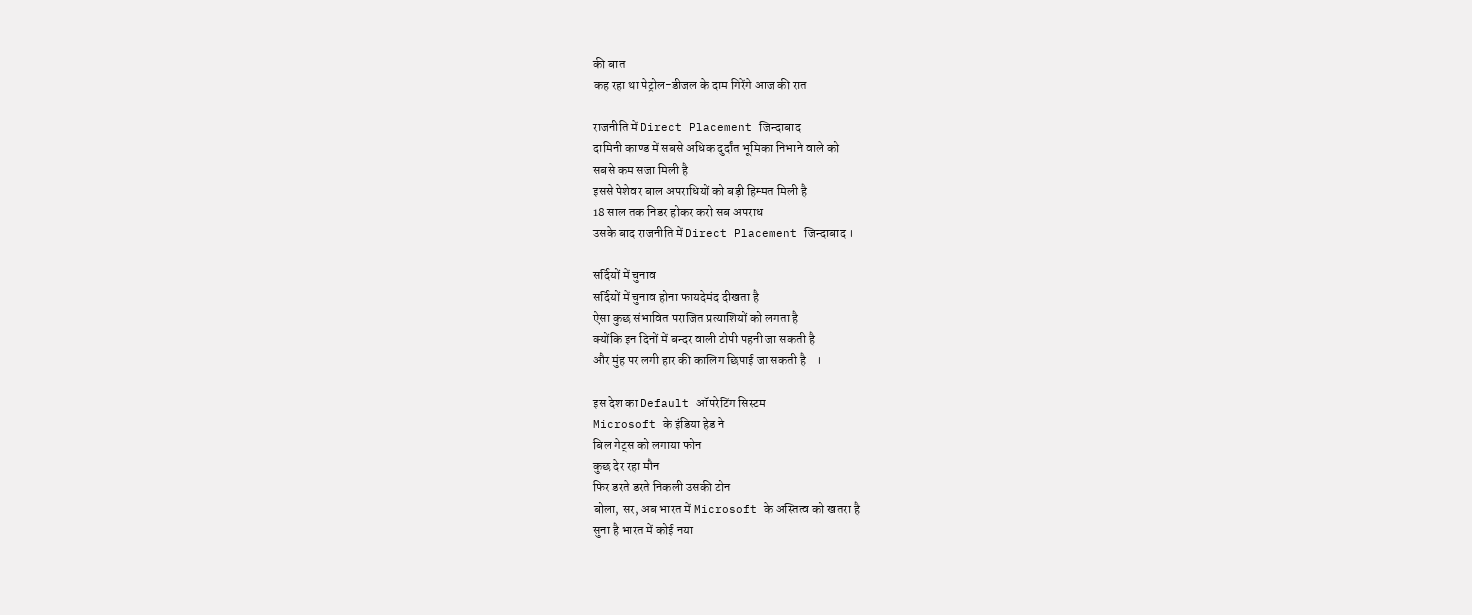की बात
कह रहा था पेट्रोल-डीजल के दाम गिरेंगे आज की रात

राजनीति में Direct Placement जिन्दाबाद
दामिनी काण्ड में सबसे अधिक दुर्दांत भूमिका निभाने वाले को
सबसे कम सजा मिली है
इससे पेशेवर बाल अपराधियों को बड़ी हिम्मत मिली है
18 साल तक निडर होकर करो सब अपराध
उसके बाद राजनीति में Direct Placement जिन्दाबाद ।

सर्दियों में चुनाव
सर्दियों में चुनाव होना फायदेमंद दीखता है
ऐसा कुछ संभावित पराजित प्रत्याशियों को लगता है
क्योंकि इन दिनों में बन्दर वाली टोपी पहनी जा सकती है
और मुंह पर लगी हार की कालिग छिपाई जा सकती है    ।

इस देश का Default ऑपरेटिंग सिस्टम
Microsoft के इंडिया हेड ने
बिल गेट्स को लगाया फोन
कुछ देर रहा मौन
फिर डरते डरते निकली उसकी टोन
बोला, सर, अब भारत में Microsoft के अस्तित्व को खतरा है
सुना है भारत में कोई नया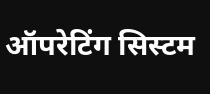ऑपरेटिंग सिस्टम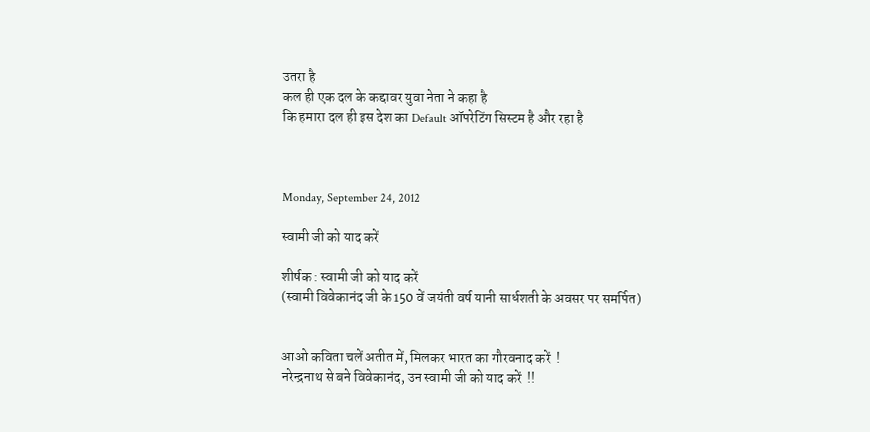उतरा है
कल ही एक दल के कद्दावर युवा नेता ने कहा है
कि हमारा दल ही इस देश का Default ऑपरेटिंग सिस्टम है और रहा है



Monday, September 24, 2012

स्वामी जी को याद करें

शीर्षक : स्वामी जी को याद करें
(स्वामी विवेकानंद जी के 150 वें जयंती वर्ष यानी सार्धशती के अवसर पर समर्पित)


आओ कविता चलें अतीत में, मिलकर भारत का गौरवनाद करें  !
नरेन्द्रनाथ से बने विवेकानंद, उन स्वामी जी को याद करें  !!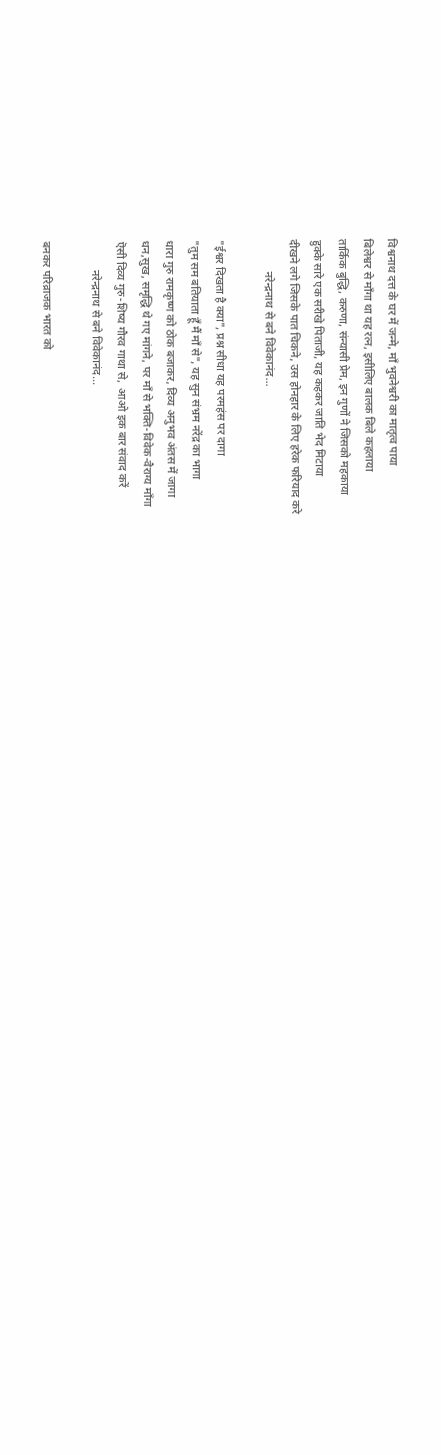विश्वनाथ दत्त के घर में जन्मे, माँ भुवनेश्वरी का मातृत्व पाया
बिलेश्वर से माँगा था यह रत्न, इसीलिए बालक बिले कहलाया
तार्किक बुद्धि, करुणा, संन्यासी प्रेम, इन गुणों ने जिसको महकाया
हुक्के सारे एक सरीखे पिताजी, यह कहकर जाति भेद मिटाया
दीखने लगे जिसके पात चिकने, उस होनहार के लिए हरेक फरियाद करे
           नरेन्द्रनाथ से बने विवेकानंद...

"ईश्वर दिखता है क्या", प्रश्न सीधा यह परमहंस पर दागा
"तुम सम बतियाता हूँ मैं माँ से", यह सुन संभ्रम नरेंद्र का भागा
धारा गुरु रामकृष्ण को ठोक बजाकर, दिव्य अनुभव अंतस में जागा
धन,सुख, समृद्धि थे गए मांगने, पर माँ से भक्ति-विवेक-वैराग्य माँगा
ऎसी दिव्य गुरु-शिष्य गौरव गाथा से,  आओ इक बार संवाद करें
          नरेन्द्रनाथ से बने विवेकानंद...

बनकर परिव्राजक भारत को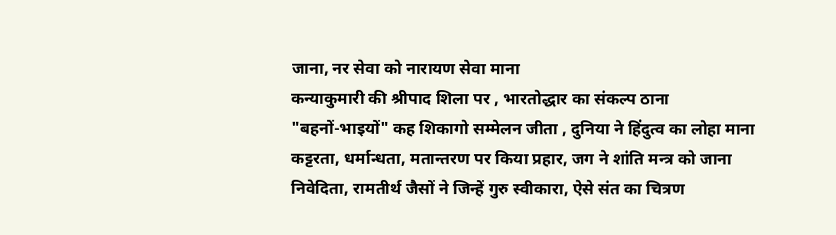जाना, नर सेवा को नारायण सेवा माना
कन्याकुमारी की श्रीपाद शिला पर , भारतोद्धार का संकल्प ठाना
"बहनों-भाइयों" कह शिकागो सम्मेलन जीता , दुनिया ने हिंदुत्व का लोहा माना
कट्टरता, धर्मान्धता, मतान्तरण पर किया प्रहार, जग ने शांति मन्त्र को जाना
निवेदिता, रामतीर्थ जैसों ने जिन्हें गुरु स्वीकारा, ऐसे संत का चित्रण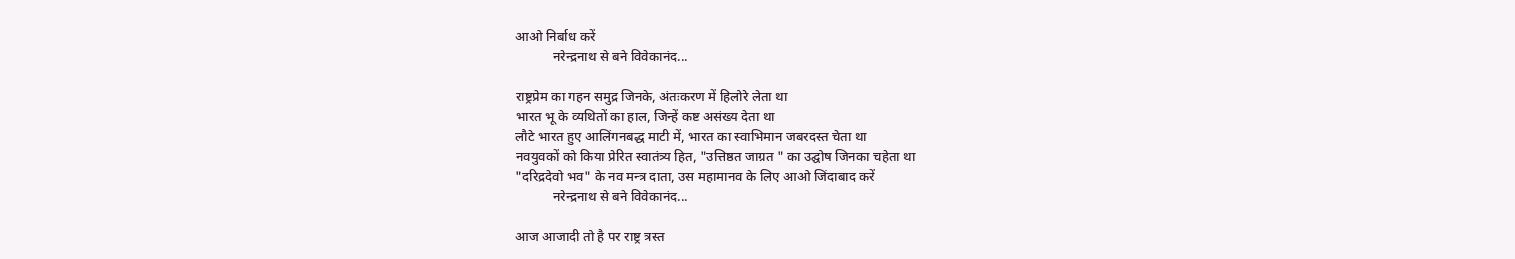आओ निर्बाध करें
           नरेन्द्रनाथ से बने विवेकानंद...

राष्ट्रप्रेम का गहन समुद्र जिनके, अंतःकरण में हिलोरे लेता था
भारत भू के व्यथितों का हाल, जिन्हें कष्ट असंख्य देता था
लौटे भारत हुए आलिंगनबद्ध माटी में, भारत का स्वाभिमान जबरदस्त चेता था
नवयुवकों को किया प्रेरित स्वातंत्र्य हित, "उत्तिष्ठत जाग्रत " का उद्घोष जिनका चहेता था
"दरिद्रदेवो भव" के नव मन्त्र दाता, उस महामानव के लिए आओ जिंदाबाद करें
           नरेन्द्रनाथ से बने विवेकानंद...

आज आजादी तो है पर राष्ट्र त्रस्त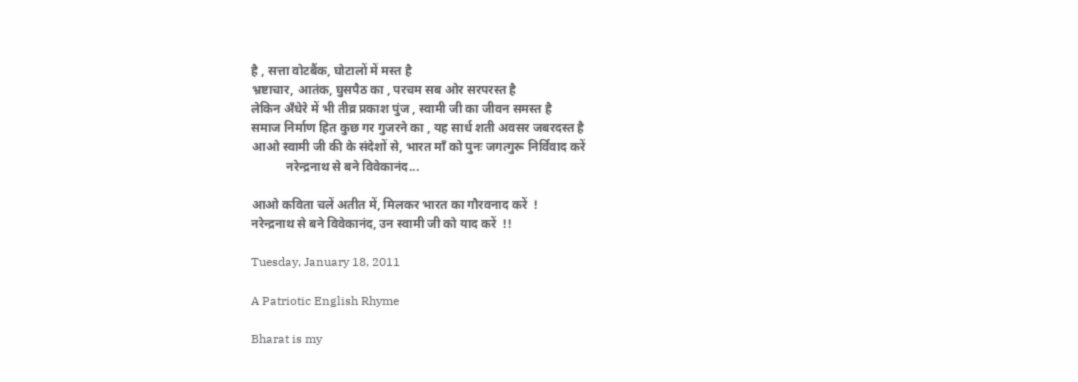है , सत्ता वोटबैंक, घोटालों में मस्त है
भ्रष्टाचार, आतंक, घुसपैठ का , परचम सब ओर सरपरस्त है
लेकिन अँधेरे में भी तीव्र प्रकाश पुंज , स्वामी जी का जीवन समस्त है
समाज निर्माण हित कुछ गर गुजरने का , यह सार्ध शती अवसर जबरदस्त है
आओ स्वामी जी की के संदेशों से, भारत माँ को पुनः जगत्गुरू निर्विवाद करें
           नरेन्द्रनाथ से बने विवेकानंद...

आओ कविता चलें अतीत में, मिलकर भारत का गौरवनाद करें  !
नरेन्द्रनाथ से बने विवेकानंद, उन स्वामी जी को याद करें  !!

Tuesday, January 18, 2011

A Patriotic English Rhyme

Bharat is my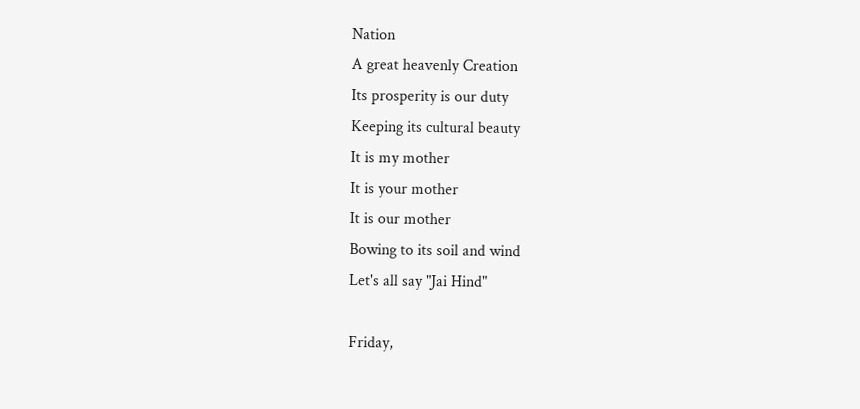Nation
A great heavenly Creation
Its prosperity is our duty
Keeping its cultural beauty
It is my mother
It is your mother
It is our mother
Bowing to its soil and wind
Let's all say "Jai Hind"

Friday,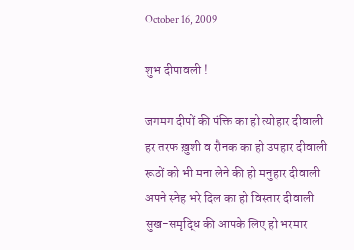October 16, 2009

शुभ दीपावली !

जगमग दीपों की पंक्ति का हो त्योहार दीवाली
हर तरफ ख़ुशी व रौनक का हो उपहार दीवाली
रूठों को भी मना लेने की हो मनुहार दीवाली
अपने स्नेह भरे दिल का हो विस्तार दीवाली
सुख-समृद्धि की आपके लिए हो भरमार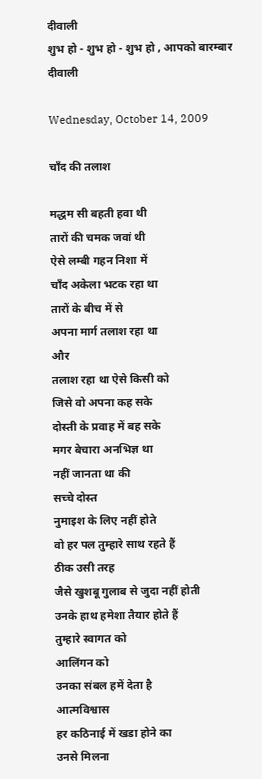दीवाली
शुभ हो - शुभ हो - शुभ हो , आपको बारम्बार दीवाली

Wednesday, October 14, 2009

चाँद की तलाश

मद्धम सी बहती हवा थी
तारों की चमक जवां थी
ऐसे लम्बी गहन निशा में
चाँद अकेला भटक रहा था
तारों के बीच में से
अपना मार्ग तलाश रहा था
और
तलाश रहा था ऐसे किसी को
जिसे वो अपना कह सके
दोस्ती के प्रवाह में बह सके
मगर बेचारा अनभिज्ञ था
नहीं जानता था की
सच्चे दोस्त
नुमाइश के लिए नहीं होते
वो हर पल तुम्हारे साथ रहते हैं
ठीक उसी तरह
जैसे खुशबू गुलाब से जुदा नहीं होती
उनके हाथ हमेशा तैयार होते हैं
तुम्हारे स्वागत को
आलिंगन को
उनका संबल हमें देता है
आत्मविश्वास
हर कठिनाई में खडा होने का
उनसे मिलना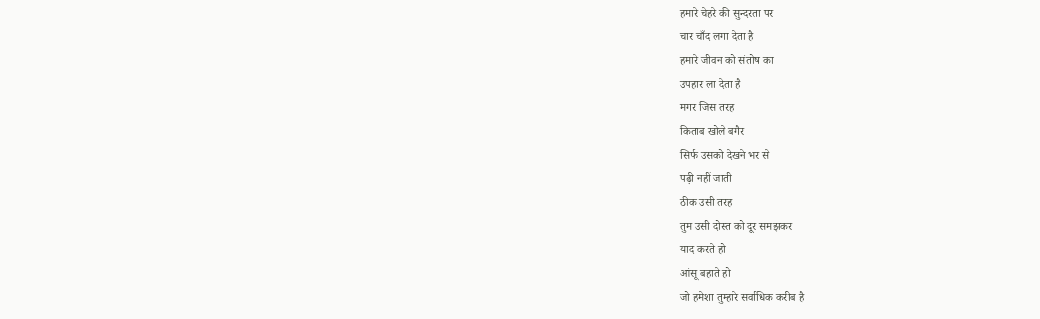हमारे चेहरे की सुन्दरता पर
चार चाँद लगा देता है
हमारे जीवन को संतोष का
उपहार ला देता है
मगर जिस तरह
किताब खोले बगैर
सिर्फ उसको देखने भर से
पढ़ी नहीं जाती
ठीक उसी तरह
तुम उसी दोस्त को दूर समझकर
याद करते हो
आंसू बहाते हो
जो हमेशा तुम्हारे सर्वाधिक करीब है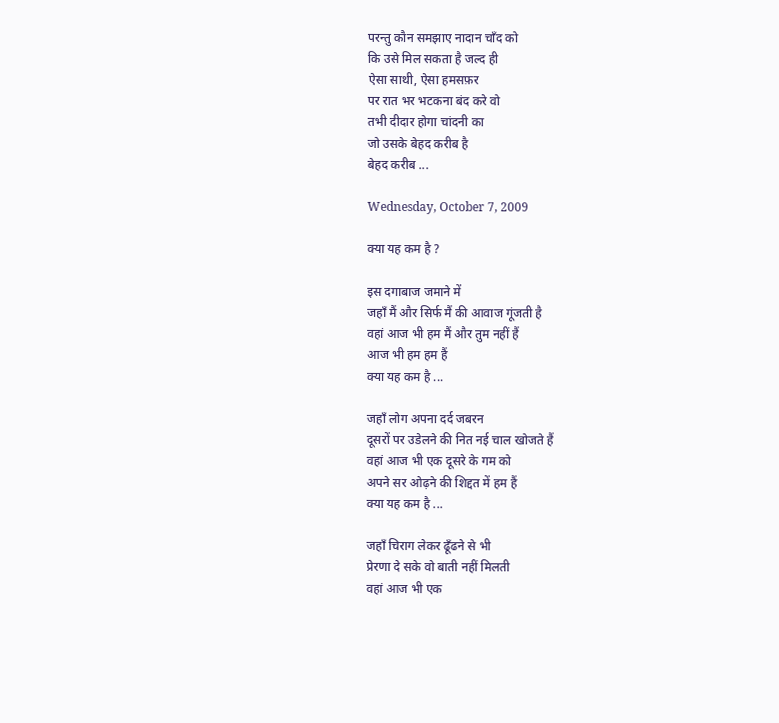परन्तु कौन समझाए नादान चाँद को
कि उसे मिल सकता है जल्द ही
ऐसा साथी, ऐसा हमसफ़र
पर रात भर भटकना बंद करे वो
तभी दीदार होगा चांदनी का
जो उसके बेहद करीब है
बेहद करीब ...

Wednesday, October 7, 2009

क्या यह कम है ?

इस दगाबाज जमाने में
जहाँ मैं और सिर्फ मैं की आवाज गूंजती है
वहां आज भी हम मैं और तुम नहीं हैं
आज भी हम हम हैं
क्या यह कम है ...

जहाँ लोग अपना दर्द जबरन
दूसरों पर उडेलने की नित नई चाल खोजते हैं
वहां आज भी एक दूसरे के गम को
अपने सर ओढ़ने की शिद्दत में हम हैं
क्या यह कम है ...

जहाँ चिराग लेकर ढूँढने से भी
प्रेरणा दे सके वो बाती नहीं मिलती
वहां आज भी एक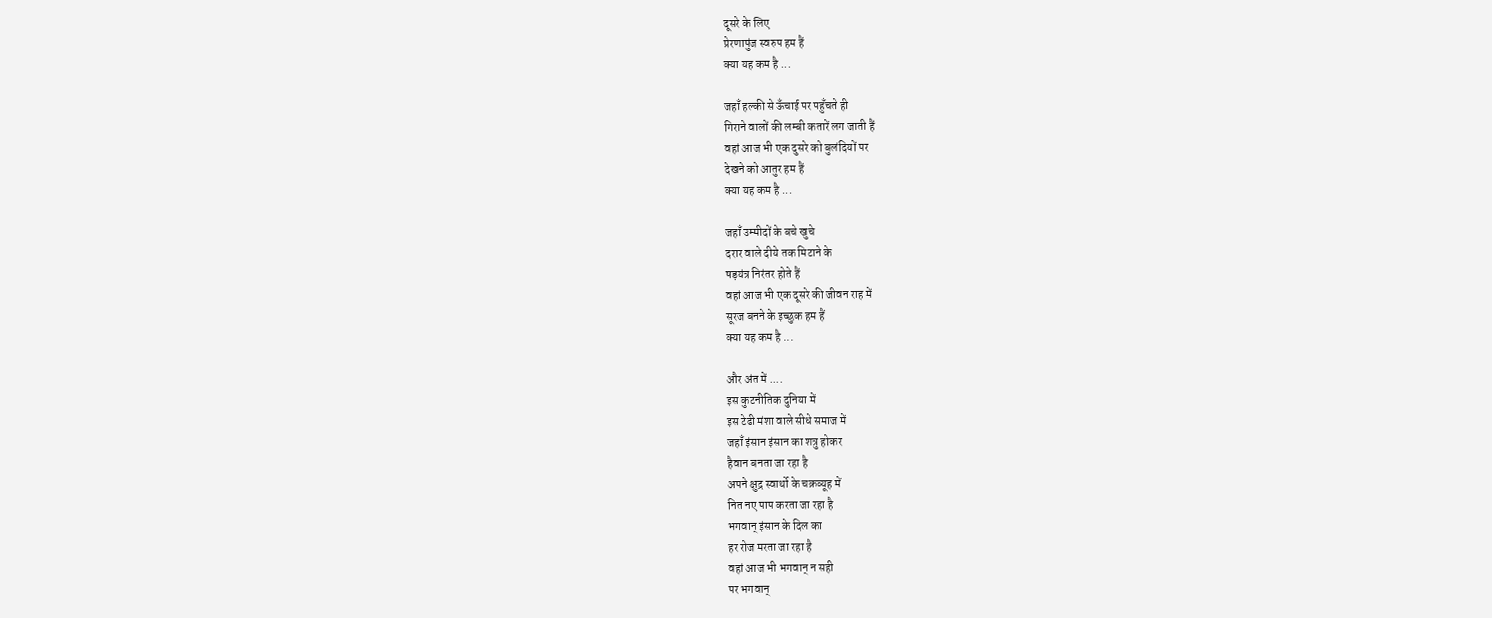दूसरे के लिए
प्रेरणापुंज स्वरुप हम हैं
क्या यह कम है ...

जहाँ हल्की से ऊँचाई पर पहुँचते ही
गिराने वालों की लम्बी कतारें लग जाती हैं
वहां आज भी एक दुसरे को बुलंदियों पर
देखने को आतुर हम हैं
क्या यह कम है ...

जहाँ उम्मीदों के बचे खुचे
दरार वाले दीये तक मिटाने के
षड़यंत्र निरंतर होते हैं
वहां आज भी एक दूसरे की जीवन राह में
सूरज बनने के इच्छुक हम हैं
क्या यह कम है ...

और अंत में ....
इस कुटनीतिक दुनिया में
इस टेढी मंशा वाले सीधे समाज में
जहाँ इंसान इंसान का शत्रु होकर
हैवान बनता जा रहा है
अपने क्षुद्र स्वार्थो के चक्रव्यूह में
नित नए पाप करता जा रहा है
भगवान् इंसान के दिल का
हर रोज मरता जा रहा है
वहां आज भी भगवान् न सही
पर भगवान्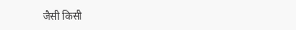जैसी किसी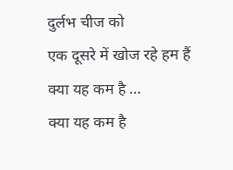दुर्लभ चीज को
एक दूसरे में खोज रहे हम हैं
क्या यह कम है ...
क्या यह कम है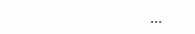...